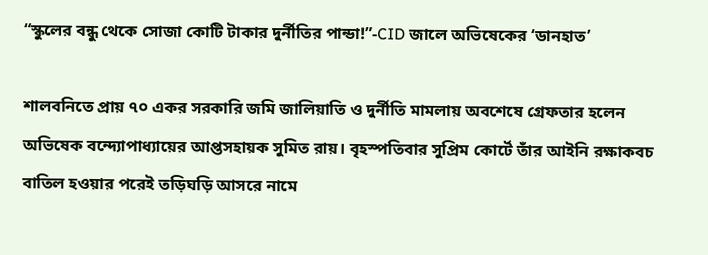“স্কুলের বন্ধু থেকে সোজা কোটি টাকার দুর্নীতির পান্ডা!”-CID জালে অভিষেকের ‘ডানহাত’

শালবনিতে প্রায় ৭০ একর সরকারি জমি জালিয়াতি ও দুর্নীতি মামলায় অবশেষে গ্রেফতার হলেন অভিষেক বন্দ্যোপাধ্যায়ের আপ্তসহায়ক সুমিত রায়। বৃহস্পতিবার সুপ্রিম কোর্টে তাঁর আইনি রক্ষাকবচ বাতিল হওয়ার পরেই তড়িঘড়ি আসরে নামে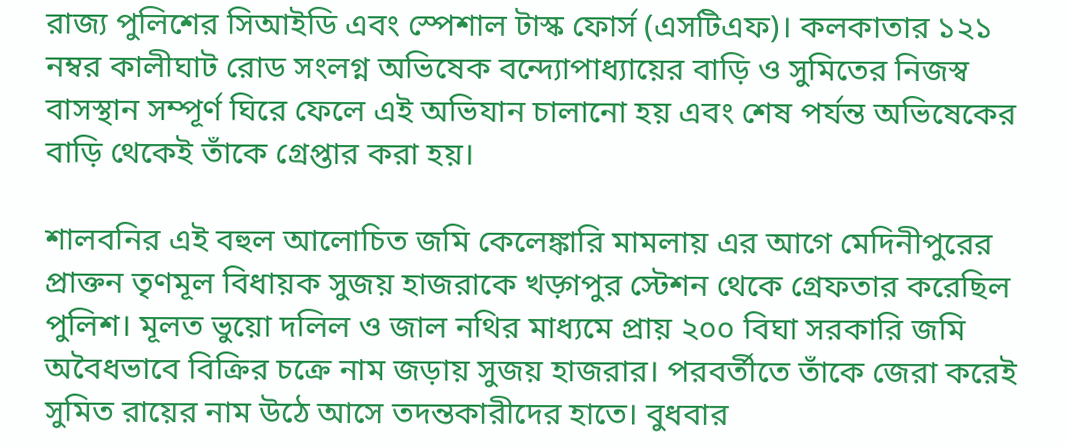রাজ্য পুলিশের সিআইডি এবং স্পেশাল টাস্ক ফোর্স (এসটিএফ)। কলকাতার ১২১ নম্বর কালীঘাট রোড সংলগ্ন অভিষেক বন্দ্যোপাধ্যায়ের বাড়ি ও সুমিতের নিজস্ব বাসস্থান সম্পূর্ণ ঘিরে ফেলে এই অভিযান চালানো হয় এবং শেষ পর্যন্ত অভিষেকের বাড়ি থেকেই তাঁকে গ্রেপ্তার করা হয়।

শালবনির এই বহুল আলোচিত জমি কেলেঙ্কারি মামলায় এর আগে মেদিনীপুরের প্রাক্তন তৃণমূল বিধায়ক সুজয় হাজরাকে খড়্গপুর স্টেশন থেকে গ্রেফতার করেছিল পুলিশ। মূলত ভুয়ো দলিল ও জাল নথির মাধ্যমে প্রায় ২০০ বিঘা সরকারি জমি অবৈধভাবে বিক্রির চক্রে নাম জড়ায় সুজয় হাজরার। পরবর্তীতে তাঁকে জেরা করেই সুমিত রায়ের নাম উঠে আসে তদন্তকারীদের হাতে। বুধবার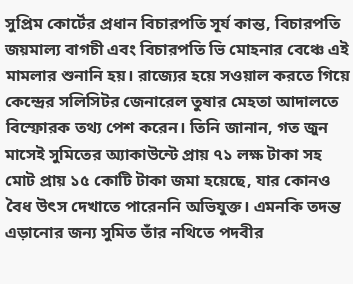সুপ্রিম কোর্টের প্রধান বিচারপতি সূর্য কান্ত, বিচারপতি জয়মাল্য বাগচী এবং বিচারপতি ভি মোহনার বেঞ্চে এই মামলার শুনানি হয়। রাজ্যের হয়ে সওয়াল করতে গিয়ে কেন্দ্রের সলিসিটর জেনারেল তুষার মেহতা আদালতে বিস্ফোরক তথ্য পেশ করেন। তিনি জানান, গত জুন মাসেই সুমিতের অ্যাকাউন্টে প্রায় ৭১ লক্ষ টাকা সহ মোট প্রায় ১৫ কোটি টাকা জমা হয়েছে, যার কোনও বৈধ উৎস দেখাতে পারেননি অভিযুক্ত। এমনকি তদন্ত এড়ানোর জন্য সুমিত তাঁর নথিতে পদবীর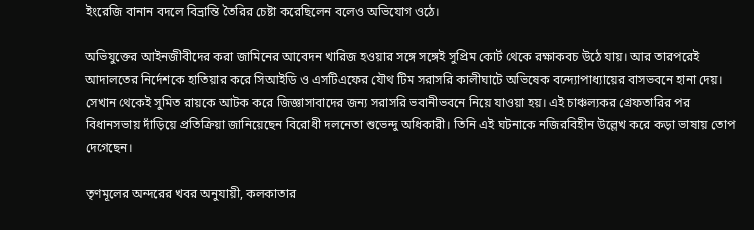ইংরেজি বানান বদলে বিভ্রান্তি তৈরির চেষ্টা করেছিলেন বলেও অভিযোগ ওঠে।

অভিযুক্তের আইনজীবীদের করা জামিনের আবেদন খারিজ হওয়ার সঙ্গে সঙ্গেই সুপ্রিম কোর্ট থেকে রক্ষাকবচ উঠে যায়। আর তারপরেই আদালতের নির্দেশকে হাতিয়ার করে সিআইডি ও এসটিএফের যৌথ টিম সরাসরি কালীঘাটে অভিষেক বন্দ্যোপাধ্যায়ের বাসভবনে হানা দেয়। সেখান থেকেই সুমিত রায়কে আটক করে জিজ্ঞাসাবাদের জন্য সরাসরি ভবানীভবনে নিয়ে যাওয়া হয়। এই চাঞ্চল্যকর গ্রেফতারির পর বিধানসভায় দাঁড়িয়ে প্রতিক্রিয়া জানিয়েছেন বিরোধী দলনেতা শুভেন্দু অধিকারী। তিনি এই ঘটনাকে নজিরবিহীন উল্লেখ করে কড়া ভাষায় তোপ দেগেছেন।

তৃণমূলের অন্দরের খবর অনুযায়ী, কলকাতার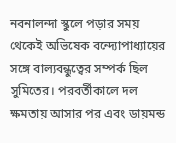নবনালন্দা স্কুলে পড়ার সময় থেকেই অভিষেক বন্দ্যোপাধ্যায়ের সঙ্গে বাল্যবন্ধুত্বের সম্পর্ক ছিল সুমিতের। পরবর্তীকালে দল ক্ষমতায় আসার পর এবং ডায়মন্ড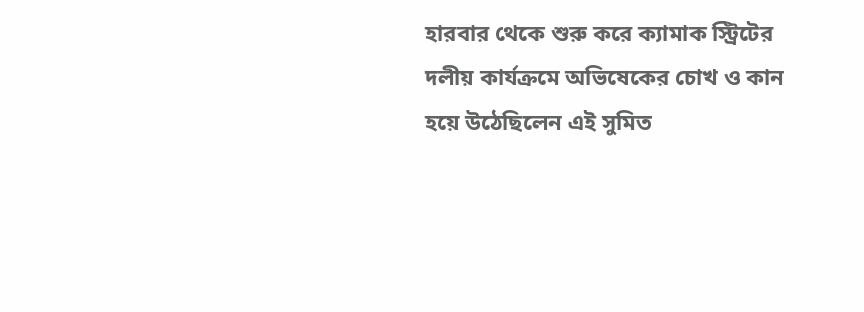হারবার থেকে শুরু করে ক্যামাক স্ট্রিটের দলীয় কার্যক্রমে অভিষেকের চোখ ও কান হয়ে উঠেছিলেন এই সুমিত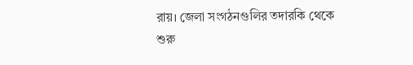রায়। জেলা সংগঠনগুলির তদারকি থেকে শুরু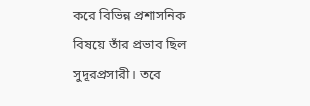করে বিভিন্ন প্রশাসনিক বিষয়ে তাঁর প্রভাব ছিল সুদূরপ্রসারী। তবে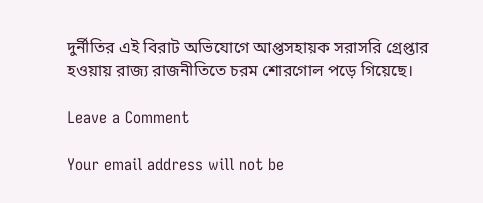দুর্নীতির এই বিরাট অভিযোগে আপ্তসহায়ক সরাসরি গ্রেপ্তার হওয়ায় রাজ্য রাজনীতিতে চরম শোরগোল পড়ে গিয়েছে।

Leave a Comment

Your email address will not be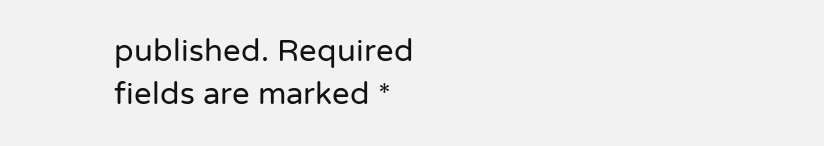published. Required fields are marked *